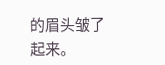的眉头皱了起来。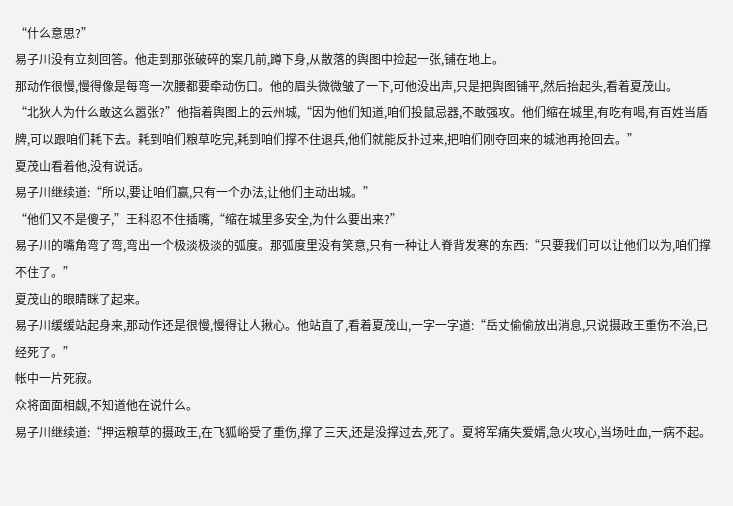“什么意思?”
易子川没有立刻回答。他走到那张破碎的案几前,蹲下身,从散落的舆图中捡起一张,铺在地上。
那动作很慢,慢得像是每弯一次腰都要牵动伤口。他的眉头微微皱了一下,可他没出声,只是把舆图铺平,然后抬起头,看着夏茂山。
“北狄人为什么敢这么嚣张?”他指着舆图上的云州城,“因为他们知道,咱们投鼠忌器,不敢强攻。他们缩在城里,有吃有喝,有百姓当盾牌,可以跟咱们耗下去。耗到咱们粮草吃完,耗到咱们撑不住退兵,他们就能反扑过来,把咱们刚夺回来的城池再抢回去。”
夏茂山看着他,没有说话。
易子川继续道:“所以,要让咱们赢,只有一个办法,让他们主动出城。”
“他们又不是傻子,”王科忍不住插嘴,“缩在城里多安全,为什么要出来?”
易子川的嘴角弯了弯,弯出一个极淡极淡的弧度。那弧度里没有笑意,只有一种让人脊背发寒的东西:“只要我们可以让他们以为,咱们撑不住了。”
夏茂山的眼睛眯了起来。
易子川缓缓站起身来,那动作还是很慢,慢得让人揪心。他站直了,看着夏茂山,一字一字道:“岳丈偷偷放出消息,只说摄政王重伤不治,已经死了。”
帐中一片死寂。
众将面面相觑,不知道他在说什么。
易子川继续道:“押运粮草的摄政王,在飞狐峪受了重伤,撑了三天,还是没撑过去,死了。夏将军痛失爱婿,急火攻心,当场吐血,一病不起。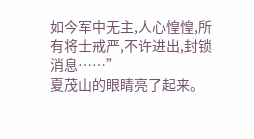如今军中无主,人心惶惶,所有将士戒严,不许进出,封锁消息……”
夏茂山的眼睛亮了起来。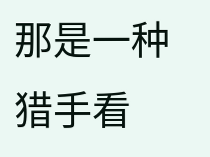那是一种猎手看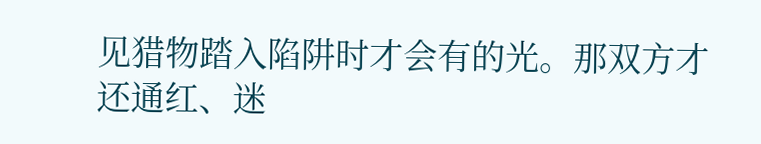见猎物踏入陷阱时才会有的光。那双方才还通红、迷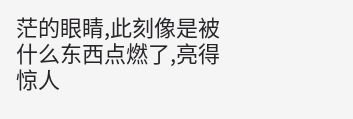茫的眼睛,此刻像是被什么东西点燃了,亮得惊人